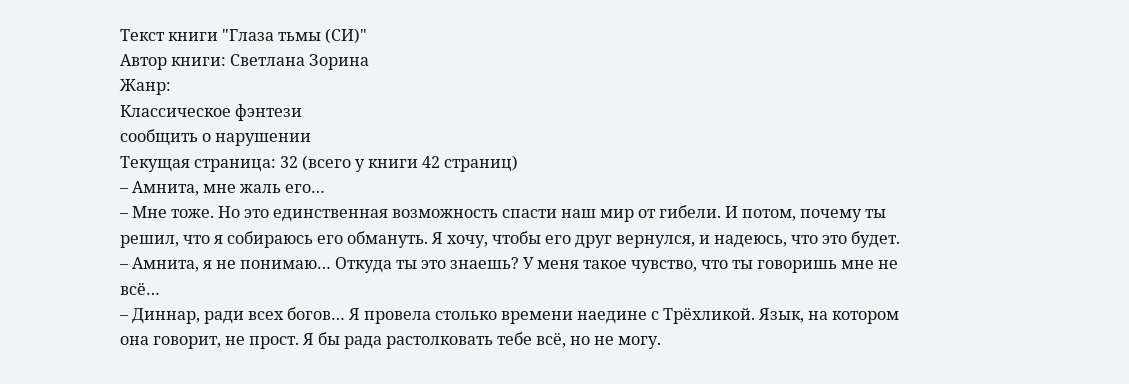Текст книги "Глаза тьмы (СИ)"
Автор книги: Светлана Зорина
Жанр:
Классическое фэнтези
сообщить о нарушении
Текущая страница: 32 (всего у книги 42 страниц)
– Амнита, мне жаль его…
– Мне тоже. Но это единственная возможность спасти наш мир от гибели. И потом, почему ты решил, что я собираюсь его обмануть. Я хочу, чтобы его друг вернулся, и надеюсь, что это будет.
– Амнита, я не понимаю… Откуда ты это знаешь? У меня такое чувство, что ты говоришь мне не всё…
– Диннар, ради всех богов… Я провела столько времени наедине с Трёхликой. Язык, на котором она говорит, не прост. Я бы рада растолковать тебе всё, но не могу.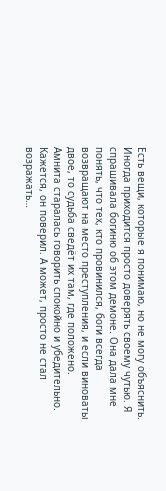Есть вещи, которые я понимаю, но не могу объяснить. Иногда приходится просто доверять своему чутью. Я спрашивала богиню об этом демоне. Она дала мне понять, что тех, кто провинился, боги всегда возвращают на место преступления, и если виноваты двое, то судьба сведёт их там, где положено.
Амнита старалась говорить спокойно и убедительно. Кажется, он поверил. А может, просто не стал возражать…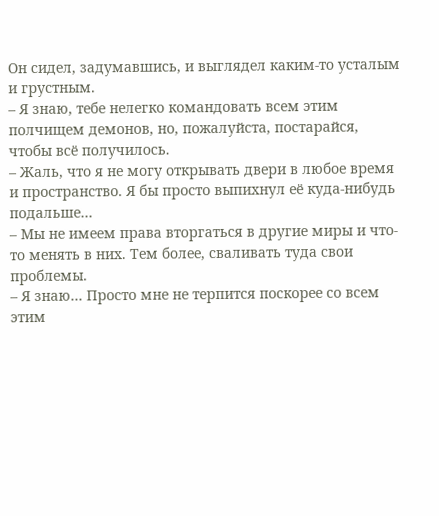Он сидел, задумавшись, и выглядел каким-то усталым и грустным.
– Я знаю, тебе нелегко командовать всем этим полчищем демонов, но, пожалуйста, постарайся, чтобы всё получилось.
– Жаль, что я не могу открывать двери в любое время и пространство. Я бы просто выпихнул её куда-нибудь подальше…
– Мы не имеем права вторгаться в другие миры и что-то менять в них. Тем более, сваливать туда свои проблемы.
– Я знаю… Просто мне не терпится поскорее со всем этим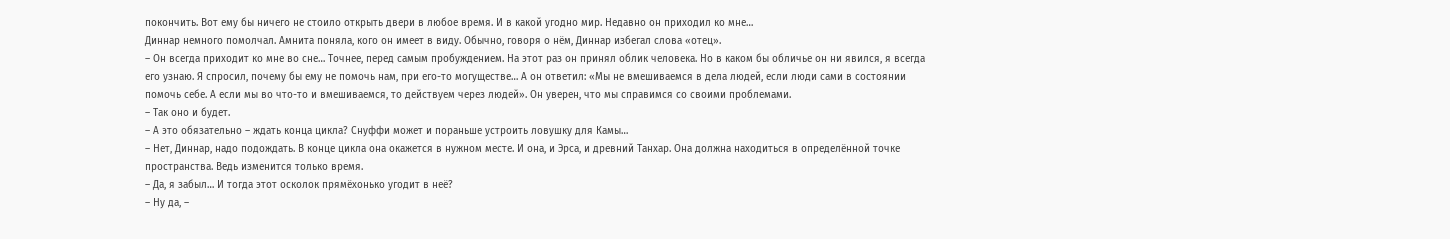покончить. Вот ему бы ничего не стоило открыть двери в любое время. И в какой угодно мир. Недавно он приходил ко мне…
Диннар немного помолчал. Амнита поняла, кого он имеет в виду. Обычно, говоря о нём, Диннар избегал слова «отец».
– Он всегда приходит ко мне во сне… Точнее, перед самым пробуждением. На этот раз он принял облик человека. Но в каком бы обличье он ни явился, я всегда его узнаю. Я спросил, почему бы ему не помочь нам, при его-то могуществе… А он ответил: «Мы не вмешиваемся в дела людей, если люди сами в состоянии помочь себе. А если мы во что-то и вмешиваемся, то действуем через людей». Он уверен, что мы справимся со своими проблемами.
– Так оно и будет.
– А это обязательно – ждать конца цикла? Снуффи может и пораньше устроить ловушку для Камы…
– Нет, Диннар, надо подождать. В конце цикла она окажется в нужном месте. И она, и Эрса, и древний Танхар. Она должна находиться в определённой точке пространства. Ведь изменится только время.
– Да, я забыл… И тогда этот осколок прямёхонько угодит в неё?
– Ну да, –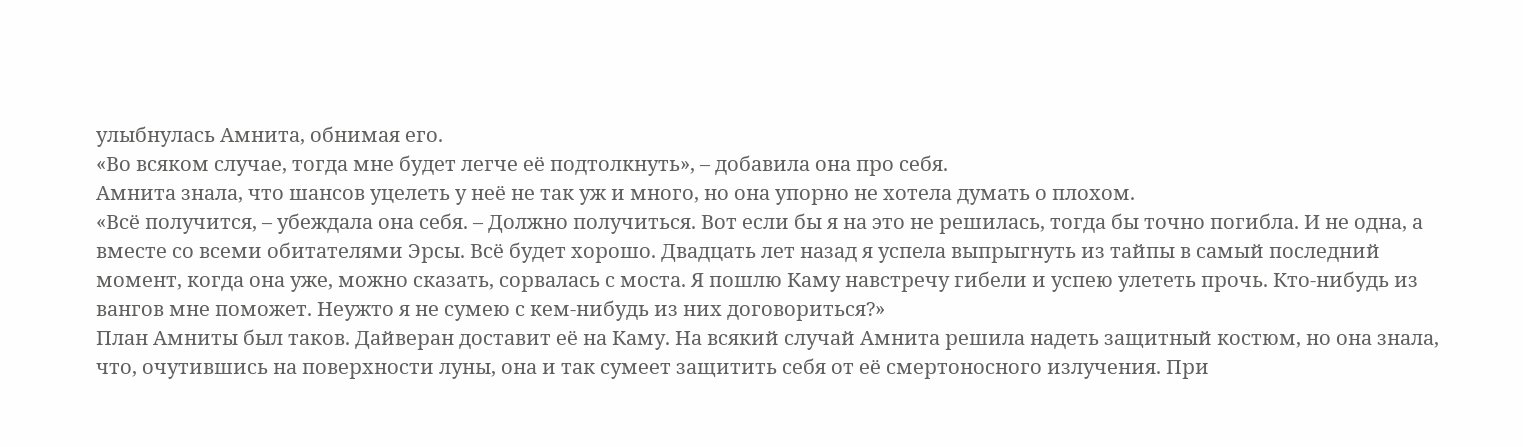улыбнулась Амнита, обнимая его.
«Во всяком случае, тогда мне будет легче её подтолкнуть», – добавила она про себя.
Амнита знала, что шансов уцелеть у неё не так уж и много, но она упорно не хотела думать о плохом.
«Всё получится, – убеждала она себя. – Должно получиться. Вот если бы я на это не решилась, тогда бы точно погибла. И не одна, а вместе со всеми обитателями Эрсы. Всё будет хорошо. Двадцать лет назад я успела выпрыгнуть из тайпы в самый последний момент, когда она уже, можно сказать, сорвалась с моста. Я пошлю Каму навстречу гибели и успею улететь прочь. Кто-нибудь из вангов мне поможет. Неужто я не сумею с кем-нибудь из них договориться?»
План Амниты был таков. Дайверан доставит её на Каму. На всякий случай Амнита решила надеть защитный костюм, но она знала, что, очутившись на поверхности луны, она и так сумеет защитить себя от её смертоносного излучения. При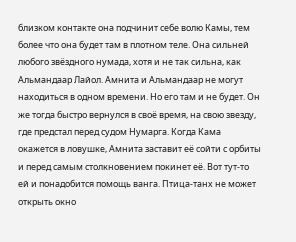близком контакте она подчинит себе волю Камы, тем более что она будет там в плотном теле. Она сильней любого звёздного нумада, хотя и не так сильна, как Альмандаар Лайол. Амнита и Альмандаар не могут находиться в одном времени. Но его там и не будет. Он же тогда быстро вернулся в своё время, на свою звезду, где предстал перед судом Нумарга. Когда Кама окажется в ловушке, Амнита заставит её сойти с орбиты и перед самым столкновением покинет её. Вот тут-то ей и понадобится помощь ванга. Птица-танх не может открыть окно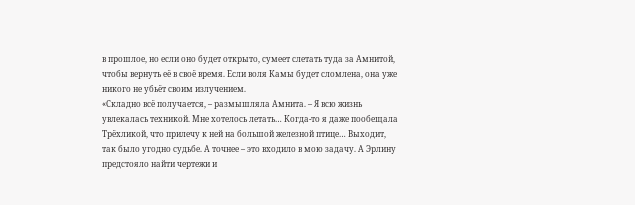в прошлое, но если оно будет открыто, сумеет слетать туда за Амнитой, чтобы вернуть её в своё время. Если воля Камы будет сломлена, она уже никого не убьёт своим излучением.
«Складно всё получается, – размышляла Амнита. – Я всю жизнь увлекалась техникой. Мне хотелось летать… Когда-то я даже пообещала Трёхликой, что прилечу к ней на большой железной птице… Выходит, так было угодно судьбе. А точнее – это входило в мою задачу. А Эрлину предстояло найти чертежи и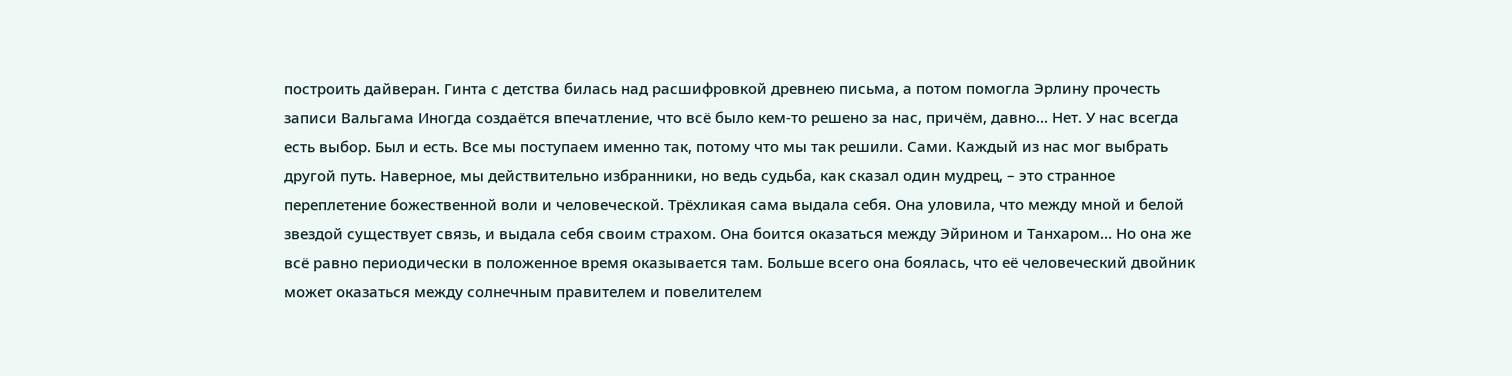построить дайверан. Гинта с детства билась над расшифровкой древнею письма, а потом помогла Эрлину прочесть записи Вальгама Иногда создаётся впечатление, что всё было кем-то решено за нас, причём, давно… Нет. У нас всегда есть выбор. Был и есть. Все мы поступаем именно так, потому что мы так решили. Сами. Каждый из нас мог выбрать другой путь. Наверное, мы действительно избранники, но ведь судьба, как сказал один мудрец, – это странное переплетение божественной воли и человеческой. Трёхликая сама выдала себя. Она уловила, что между мной и белой звездой существует связь, и выдала себя своим страхом. Она боится оказаться между Эйрином и Танхаром… Но она же всё равно периодически в положенное время оказывается там. Больше всего она боялась, что её человеческий двойник может оказаться между солнечным правителем и повелителем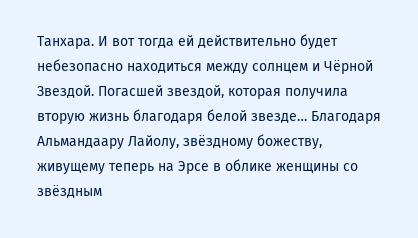Танхара. И вот тогда ей действительно будет небезопасно находиться между солнцем и Чёрной Звездой. Погасшей звездой, которая получила вторую жизнь благодаря белой звезде… Благодаря Альмандаару Лайолу, звёздному божеству, живущему теперь на Эрсе в облике женщины со звёздным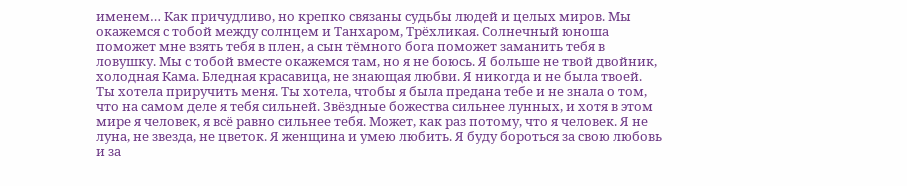именем… Как причудливо, но крепко связаны судьбы людей и целых миров. Мы окажемся с тобой между солнцем и Танхаром, Трёхликая. Солнечный юноша поможет мне взять тебя в плен, а сын тёмного бога поможет заманить тебя в ловушку. Мы с тобой вместе окажемся там, но я не боюсь. Я больше не твой двойник, холодная Кама. Бледная красавица, не знающая любви. Я никогда и не была твоей. Ты хотела приручить меня. Ты хотела, чтобы я была предана тебе и не знала о том, что на самом деле я тебя сильней. Звёздные божества сильнее лунных, и хотя в этом мире я человек, я всё равно сильнее тебя. Может, как раз потому, что я человек. Я не луна, не звезда, не цветок. Я женщина и умею любить. Я буду бороться за свою любовь и за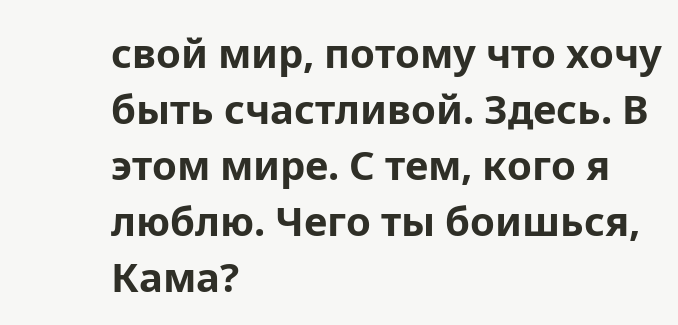свой мир, потому что хочу быть счастливой. Здесь. В этом мире. С тем, кого я люблю. Чего ты боишься, Кама?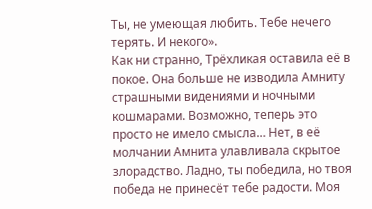Ты, не умеющая любить. Тебе нечего терять. И некого».
Как ни странно, Трёхликая оставила её в покое. Она больше не изводила Амниту страшными видениями и ночными кошмарами. Возможно, теперь это просто не имело смысла… Нет, в её молчании Амнита улавливала скрытое злорадство. Ладно, ты победила, но твоя победа не принесёт тебе радости. Моя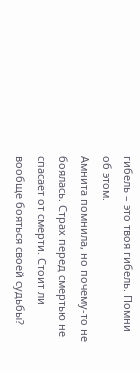гибель – это твоя гибель. Помни об этом.
Амнита помнила, но почему-то не боялась. Страх перед смертью не спасает от смерти. Стоит ли вообще бояться своей судьбы?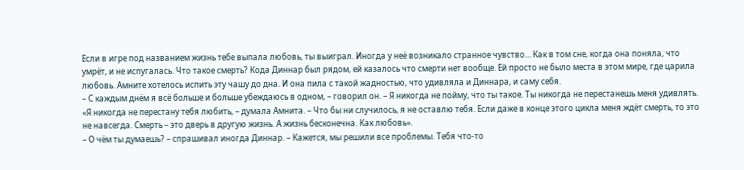Если в игре под названием жизнь тебе выпала любовь, ты выиграл. Иногда у неё возникало странное чувство… Как в том сне, когда она поняла, что умрёт, и не испугалась. Что такое смерть? Кода Диннар был рядом, ей казалось что смерти нет вообще. Ей просто не было места в этом мире, где царила любовь. Амните хотелось испить эту чашу до дна. И она пила с такой жадностью, что удивляла и Диннара, и саму себя.
– С каждым днём я всё больше и больше убеждаюсь в одном, – говорил он. – Я никогда не пойму, что ты такое. Ты никогда не перестанешь меня удивлять.
«Я никогда не перестану тебя любить, – думала Амнита. – Что бы ни случилось, я не оставлю тебя. Если даже в конце этого цикла меня ждёт смерть, то это не навсегда. Смерть – это дверь в другую жизнь. А жизнь бесконечна. Как любовь».
– О чём ты думаешь? – спрашивал иногда Диннар. – Кажется, мы решили все проблемы. Тебя что-то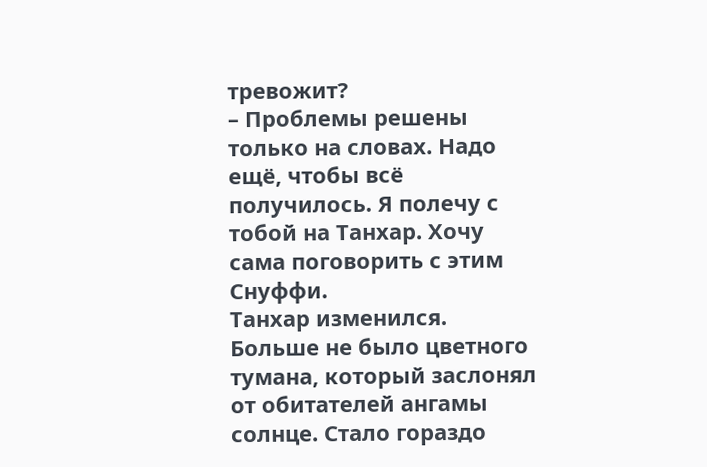тревожит?
– Проблемы решены только на словах. Надо ещё, чтобы всё получилось. Я полечу с тобой на Танхар. Хочу сама поговорить с этим Снуффи.
Танхар изменился. Больше не было цветного тумана, который заслонял от обитателей ангамы солнце. Стало гораздо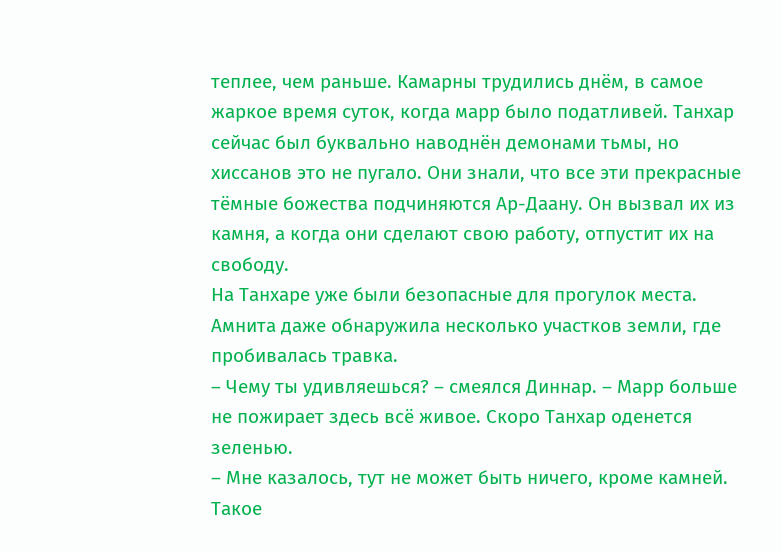теплее, чем раньше. Камарны трудились днём, в самое жаркое время суток, когда марр было податливей. Танхар сейчас был буквально наводнён демонами тьмы, но хиссанов это не пугало. Они знали, что все эти прекрасные тёмные божества подчиняются Ар-Даану. Он вызвал их из камня, а когда они сделают свою работу, отпустит их на свободу.
На Танхаре уже были безопасные для прогулок места. Амнита даже обнаружила несколько участков земли, где пробивалась травка.
– Чему ты удивляешься? – смеялся Диннар. – Марр больше не пожирает здесь всё живое. Скоро Танхар оденется зеленью.
– Мне казалось, тут не может быть ничего, кроме камней. Такое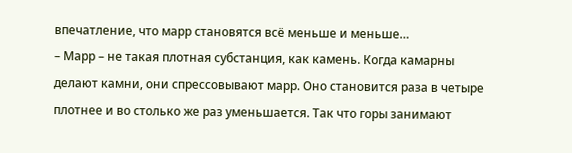впечатление, что марр становятся всё меньше и меньше…
– Марр – не такая плотная субстанция, как камень. Когда камарны делают камни, они спрессовывают марр. Оно становится раза в четыре плотнее и во столько же раз уменьшается. Так что горы занимают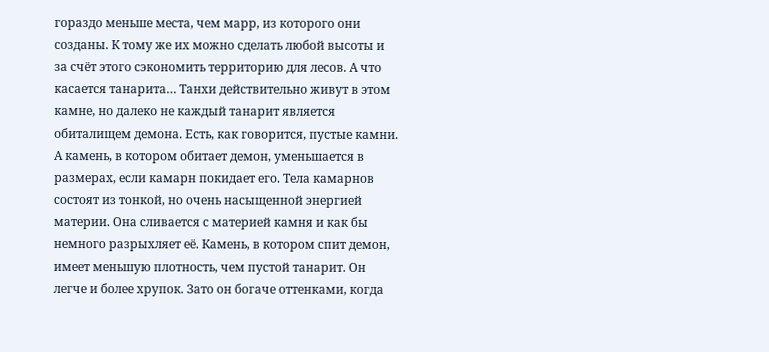гораздо меньше места, чем марр, из которого они созданы. К тому же их можно сделать любой высоты и за счёт этого сэкономить территорию для лесов. А что касается танарита… Танхи действительно живут в этом камне, но далеко не каждый танарит является обиталищем демона. Есть, как говорится, пустые камни. А камень, в котором обитает демон, уменьшается в размерах, если камарн покидает его. Тела камарнов состоят из тонкой, но очень насыщенной энергией материи. Она сливается с материей камня и как бы немного разрыхляет её. Камень, в котором спит демон, имеет меньшую плотность, чем пустой танарит. Он легче и более хрупок. Зато он богаче оттенками, когда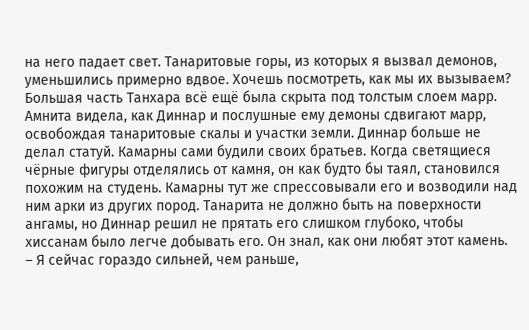на него падает свет. Танаритовые горы, из которых я вызвал демонов, уменьшились примерно вдвое. Хочешь посмотреть, как мы их вызываем?
Большая часть Танхара всё ещё была скрыта под толстым слоем марр. Амнита видела, как Диннар и послушные ему демоны сдвигают марр, освобождая танаритовые скалы и участки земли. Диннар больше не делал статуй. Камарны сами будили своих братьев. Когда светящиеся чёрные фигуры отделялись от камня, он как будто бы таял, становился похожим на студень. Камарны тут же спрессовывали его и возводили над ним арки из других пород. Танарита не должно быть на поверхности ангамы, но Диннар решил не прятать его слишком глубоко, чтобы хиссанам было легче добывать его. Он знал, как они любят этот камень.
– Я сейчас гораздо сильней, чем раньше,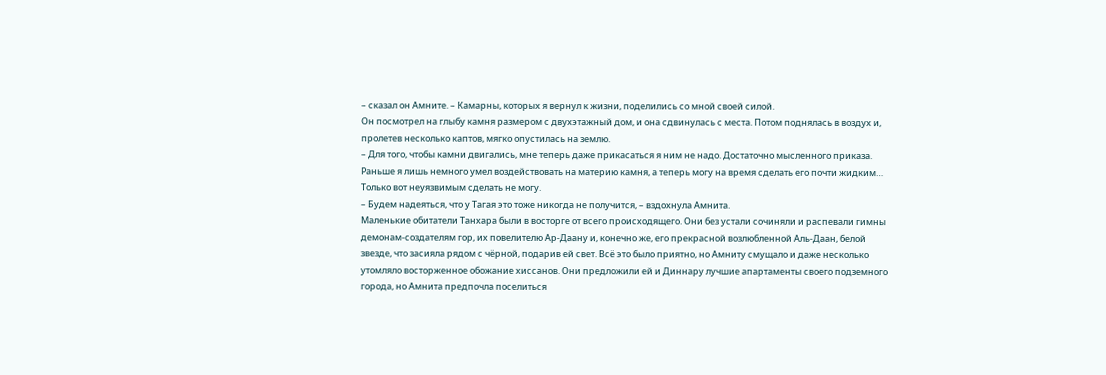– сказал он Амните. – Камарны, которых я вернул к жизни, поделились со мной своей силой.
Он посмотрел на глыбу камня размером с двухэтажный дом, и она сдвинулась с места. Потом поднялась в воздух и, пролетев несколько каптов, мягко опустилась на землю.
– Для того, чтобы камни двигались, мне теперь даже прикасаться я ним не надо. Достаточно мысленного приказа. Раньше я лишь немного умел воздействовать на материю камня, а теперь могу на время сделать его почти жидким… Только вот неуязвимым сделать не могу.
– Будем надеяться, что у Тагая это тоже никогда не получится, – вздохнула Амнита.
Маленькие обитатели Танхара были в восторге от всего происходящего. Они без устали сочиняли и распевали гимны демонам-создателям гор, их повелителю Ар-Даану и, конечно же, его прекрасной возлюбленной Аль-Даан, белой звезде, что засияла рядом с чёрной, подарив ей свет. Всё это было приятно, но Амниту смущало и даже несколько утомляло восторженное обожание хиссанов. Они предложили ей и Диннару лучшие апартаменты своего подземного города, но Амнита предпочла поселиться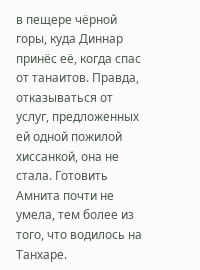в пещере чёрной горы, куда Диннар принёс её, когда спас от танаитов. Правда, отказываться от услуг, предложенных ей одной пожилой хиссанкой, она не стала. Готовить Амнита почти не умела, тем более из того, что водилось на Танхаре.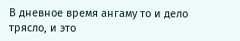В дневное время ангаму то и дело трясло, и это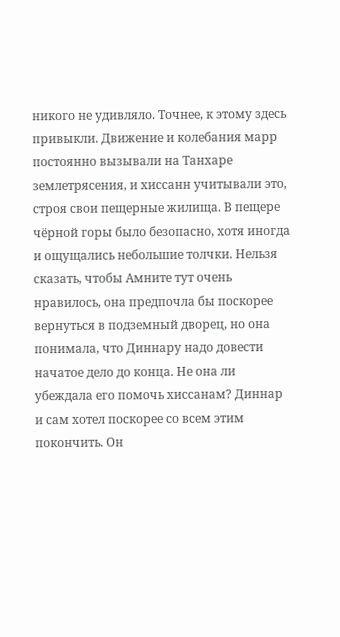никого не удивляло. Точнее, к этому здесь привыкли. Движение и колебания марр постоянно вызывали на Танхаре землетрясения, и хиссанн учитывали это, строя свои пещерные жилища. В пещере чёрной горы было безопасно, хотя иногда и ощущались небольшие толчки. Нельзя сказать, чтобы Амните тут очень нравилось, она предпочла бы поскорее вернуться в подземный дворец, но она понимала, что Диннару надо довести начатое дело до конца. Не она ли убеждала его помочь хиссанам? Диннар и сам хотел поскорее со всем этим покончить. Он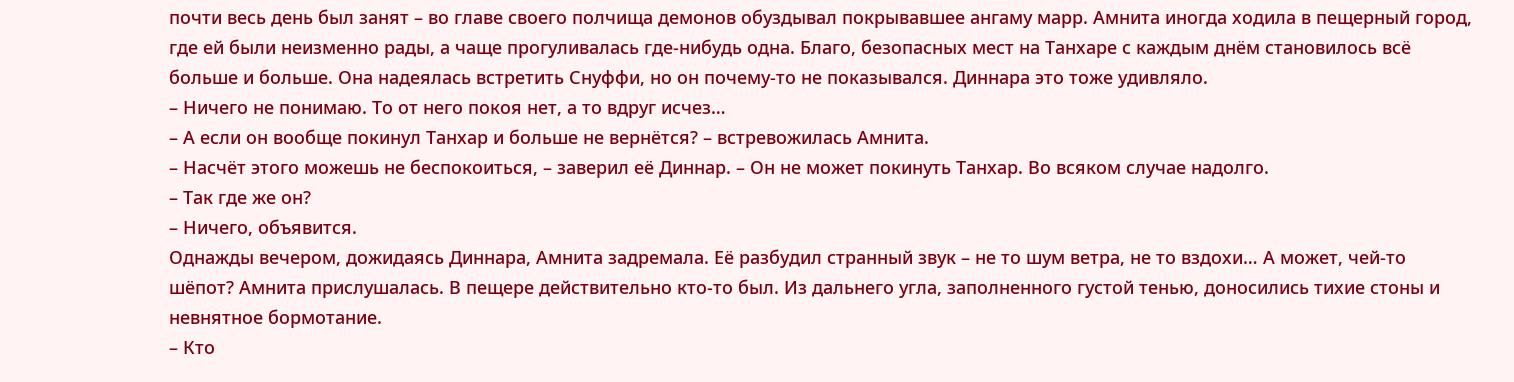почти весь день был занят – во главе своего полчища демонов обуздывал покрывавшее ангаму марр. Амнита иногда ходила в пещерный город, где ей были неизменно рады, а чаще прогуливалась где-нибудь одна. Благо, безопасных мест на Танхаре с каждым днём становилось всё больше и больше. Она надеялась встретить Снуффи, но он почему-то не показывался. Диннара это тоже удивляло.
– Ничего не понимаю. То от него покоя нет, а то вдруг исчез…
– А если он вообще покинул Танхар и больше не вернётся? – встревожилась Амнита.
– Насчёт этого можешь не беспокоиться, – заверил её Диннар. – Он не может покинуть Танхар. Во всяком случае надолго.
– Так где же он?
– Ничего, объявится.
Однажды вечером, дожидаясь Диннара, Амнита задремала. Её разбудил странный звук – не то шум ветра, не то вздохи… А может, чей-то шёпот? Амнита прислушалась. В пещере действительно кто-то был. Из дальнего угла, заполненного густой тенью, доносились тихие стоны и невнятное бормотание.
– Кто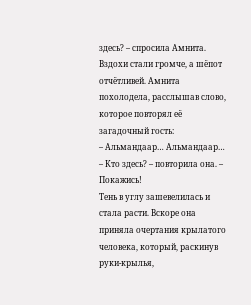здесь? – спросила Амнита.
Вздохи стали громче, а шёпот отчётливей. Амнита похолодела, расслышав слово, которое повторял её загадочный гость:
– Альмандаар… Альмандаар…
– Кто здесь? – повторила она. – Покажись!
Тень в углу зашевелилась и стала расти. Вскоре она приняла очертания крылатого человека, который, раскинув руки-крылья,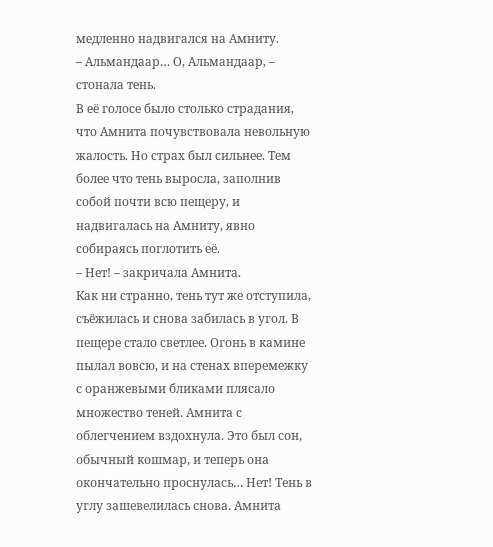медленно надвигался на Амниту.
– Альмандаар… О, Альмандаар, – стонала тень.
В её голосе было столько страдания, что Амнита почувствовала невольную жалость. Но страх был сильнее. Тем более что тень выросла, заполнив собой почти всю пещеру, и надвигалась на Амниту, явно собираясь поглотить её.
– Нет! – закричала Амнита.
Как ни странно, тень тут же отступила, съёжилась и снова забилась в угол. В пещере стало светлее. Огонь в камине пылал вовсю, и на стенах вперемежку с оранжевыми бликами плясало множество теней. Амнита с облегчением вздохнула. Это был сон, обычный кошмар, и теперь она окончательно проснулась… Нет! Тень в углу зашевелилась снова. Амнита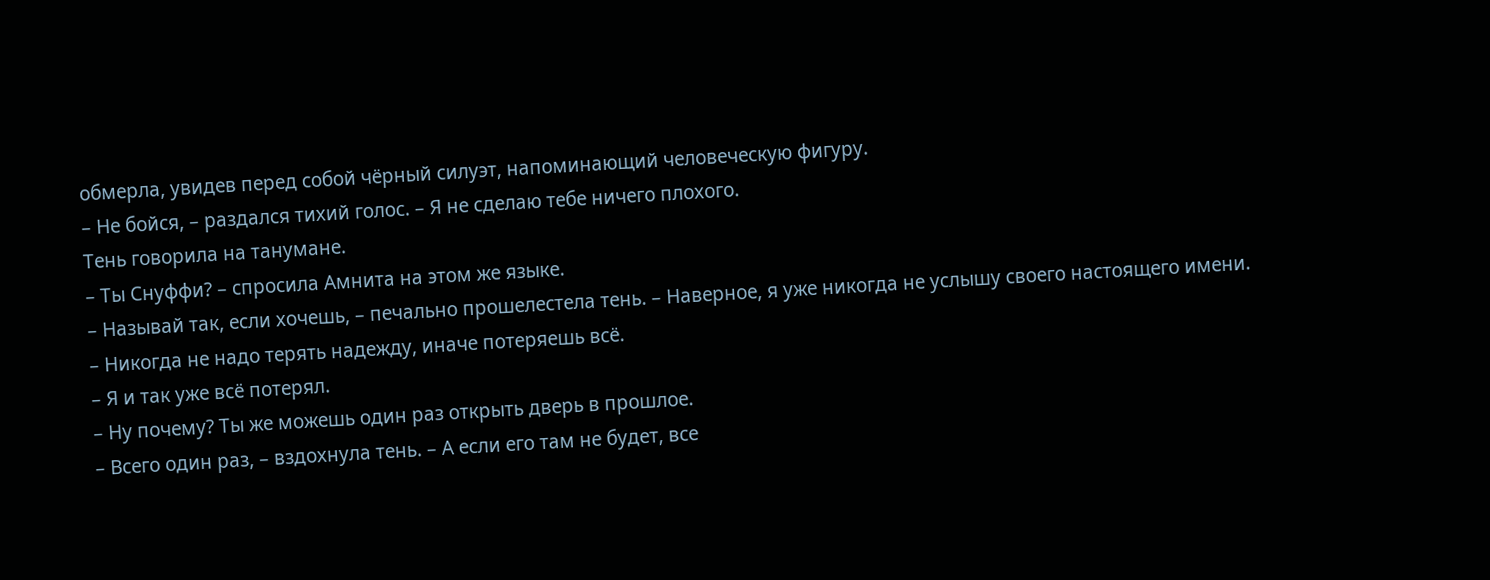обмерла, увидев перед собой чёрный силуэт, напоминающий человеческую фигуру.
– Не бойся, – раздался тихий голос. – Я не сделаю тебе ничего плохого.
Тень говорила на танумане.
– Ты Снуффи? – спросила Амнита на этом же языке.
– Называй так, если хочешь, – печально прошелестела тень. – Наверное, я уже никогда не услышу своего настоящего имени.
– Никогда не надо терять надежду, иначе потеряешь всё.
– Я и так уже всё потерял.
– Ну почему? Ты же можешь один раз открыть дверь в прошлое.
– Всего один раз, – вздохнула тень. – А если его там не будет, все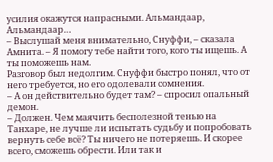усилия окажутся напрасными. Альмандаар, Альмандаар…
– Выслушай меня внимательно, Снуффи, – сказала Амнита. – Я помогу тебе найти того, кого ты ищешь. А ты поможешь нам.
Разговор был недолгим. Снуффи быстро понял, что от него требуется, но его одолевали сомнения.
– А он действительно будет там? – спросил опальный демон.
– Должен. Чем маячить бесполезной тенью на Танхаре, не лучше ли испытать судьбу и попробовать вернуть себе всё? Ты ничего не потеряешь. И скорее всего, сможешь обрести. Или так и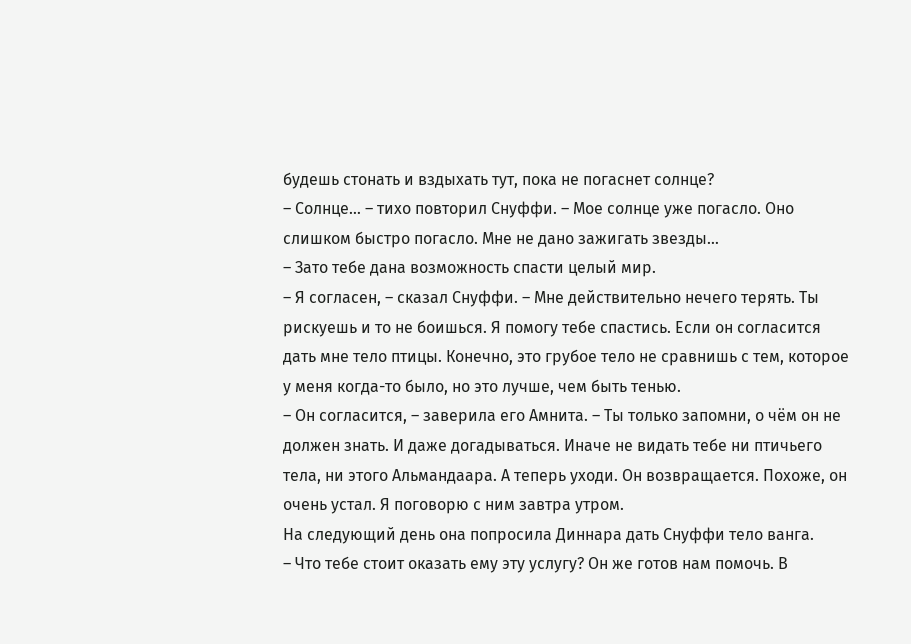будешь стонать и вздыхать тут, пока не погаснет солнце?
– Солнце… – тихо повторил Снуффи. – Мое солнце уже погасло. Оно слишком быстро погасло. Мне не дано зажигать звезды…
– Зато тебе дана возможность спасти целый мир.
– Я согласен, – сказал Снуффи. – Мне действительно нечего терять. Ты рискуешь и то не боишься. Я помогу тебе спастись. Если он согласится дать мне тело птицы. Конечно, это грубое тело не сравнишь с тем, которое у меня когда-то было, но это лучше, чем быть тенью.
– Он согласится, – заверила его Амнита. – Ты только запомни, о чём он не должен знать. И даже догадываться. Иначе не видать тебе ни птичьего тела, ни этого Альмандаара. А теперь уходи. Он возвращается. Похоже, он очень устал. Я поговорю с ним завтра утром.
На следующий день она попросила Диннара дать Снуффи тело ванга.
– Что тебе стоит оказать ему эту услугу? Он же готов нам помочь. В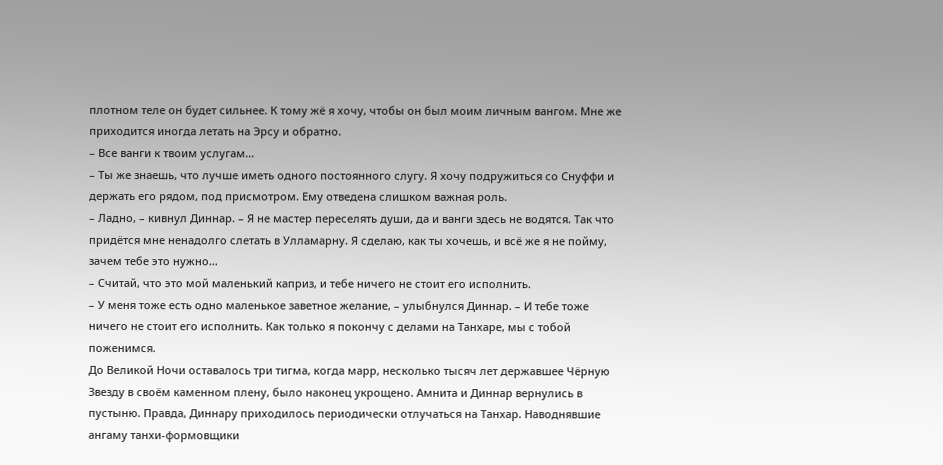плотном теле он будет сильнее. К тому жё я хочу, чтобы он был моим личным вангом. Мне же приходится иногда летать на Эрсу и обратно.
– Все ванги к твоим услугам…
– Ты же знаешь, что лучше иметь одного постоянного слугу. Я хочу подружиться со Снуффи и держать его рядом, под присмотром. Ему отведена слишком важная роль.
– Ладно, – кивнул Диннар. – Я не мастер переселять души, да и ванги здесь не водятся. Так что придётся мне ненадолго слетать в Улламарну. Я сделаю, как ты хочешь, и всё же я не пойму, зачем тебе это нужно…
– Считай, что это мой маленький каприз, и тебе ничего не стоит его исполнить.
– У меня тоже есть одно маленькое заветное желание, – улыбнулся Диннар. – И тебе тоже ничего не стоит его исполнить. Как только я покончу с делами на Танхаре, мы с тобой поженимся.
До Великой Ночи оставалось три тигма, когда марр, несколько тысяч лет державшее Чёрную Звезду в своём каменном плену, было наконец укрощено. Амнита и Диннар вернулись в пустыню. Правда, Диннару приходилось периодически отлучаться на Танхар. Наводнявшие ангаму танхи-формовщики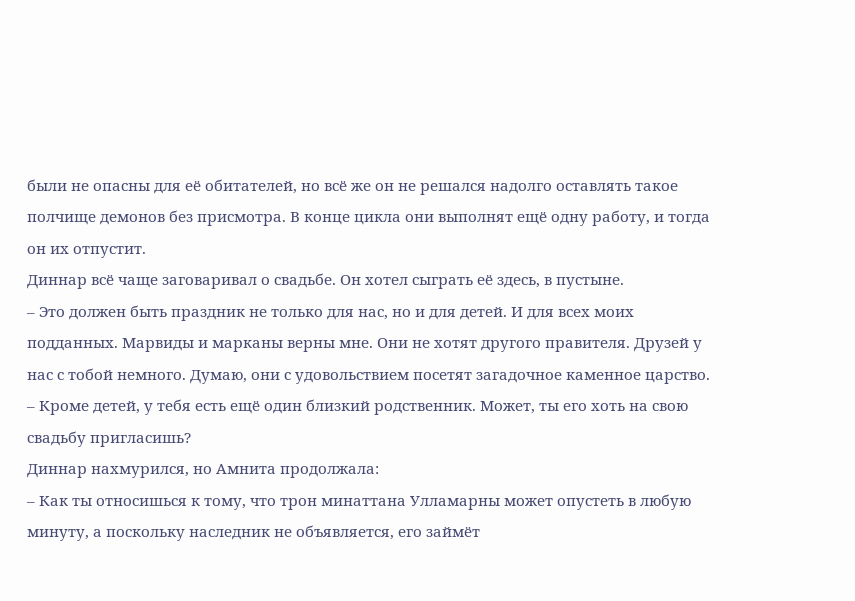были не опасны для её обитателей, но всё же он не решался надолго оставлять такое полчище демонов без присмотра. В конце цикла они выполнят ещё одну работу, и тогда он их отпустит.
Диннар всё чаще заговаривал о свадьбе. Он хотел сыграть её здесь, в пустыне.
– Это должен быть праздник не только для нас, но и для детей. И для всех моих подданных. Марвиды и марканы верны мне. Они не хотят другого правителя. Друзей у нас с тобой немного. Думаю, они с удовольствием посетят загадочное каменное царство.
– Кроме детей, у тебя есть ещё один близкий родственник. Может, ты его хоть на свою свадьбу пригласишь?
Диннар нахмурился, но Амнита продолжала:
– Как ты относишься к тому, что трон минаттана Улламарны может опустеть в любую минуту, а поскольку наследник не объявляется, его займёт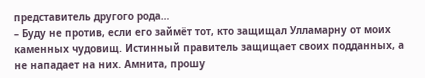представитель другого рода…
– Буду не против, если его займёт тот, кто защищал Улламарну от моих каменных чудовищ. Истинный правитель защищает своих подданных, а не нападает на них. Амнита, прошу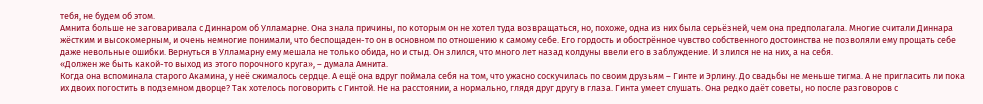тебя, не будем об этом.
Амнита больше не заговаривала с Диннаром об Улламарне. Она знала причины, по которым он не хотел туда возвращаться, но, похоже, одна из них была серьёзней, чем она предполагала. Многие считали Диннара жёстким и высокомерным, и очень немногие понимали, что беспощаден-то он в основном по отношению к самому себе. Его гордость и обострённое чувство собственного достоинства не позволяли ему прощать себе даже невольные ошибки. Вернуться в Улламарну ему мешала не только обида, но и стыд. Он злился, что много лет назад колдуны ввели его в заблуждение. И злился не на них, а на себя.
«Должен же быть какой-то выход из этого порочного круга», – думала Амнита.
Когда она вспоминала старого Акамина, у неё сжималось сердце. А ещё она вдруг поймала себя на том, что ужасно соскучилась по своим друзьям – Гинте и Эрлину. До свадьбы не меньше тигма. А не пригласить ли пока их двоих погостить в подземном дворце? Так хотелось поговорить с Гинтой. Не на расстоянии, а нормально, глядя друг другу в глаза. Гинта умеет слушать. Она редко даёт советы, но после разговоров с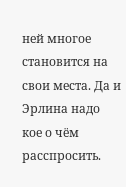ней многое становится на свои места. Да и Эрлина надо кое о чём расспросить.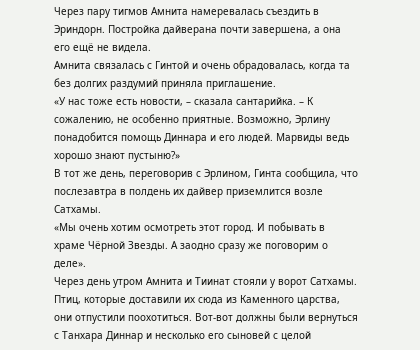Через пару тигмов Амнита намеревалась съездить в Эриндорн. Постройка дайверана почти завершена, а она его ещё не видела.
Амнита связалась с Гинтой и очень обрадовалась, когда та без долгих раздумий приняла приглашение.
«У нас тоже есть новости, – сказала сантарийка. – К сожалению, не особенно приятные. Возможно, Эрлину понадобится помощь Диннара и его людей. Марвиды ведь хорошо знают пустыню?»
В тот же день, переговорив с Эрлином, Гинта сообщила, что послезавтра в полдень их дайвер приземлится возле Сатхамы.
«Мы очень хотим осмотреть этот город. И побывать в храме Чёрной Звезды. А заодно сразу же поговорим о деле».
Через день утром Амнита и Тиинат стояли у ворот Сатхамы. Птиц, которые доставили их сюда из Каменного царства, они отпустили поохотиться. Вот-вот должны были вернуться с Танхара Диннар и несколько его сыновей с целой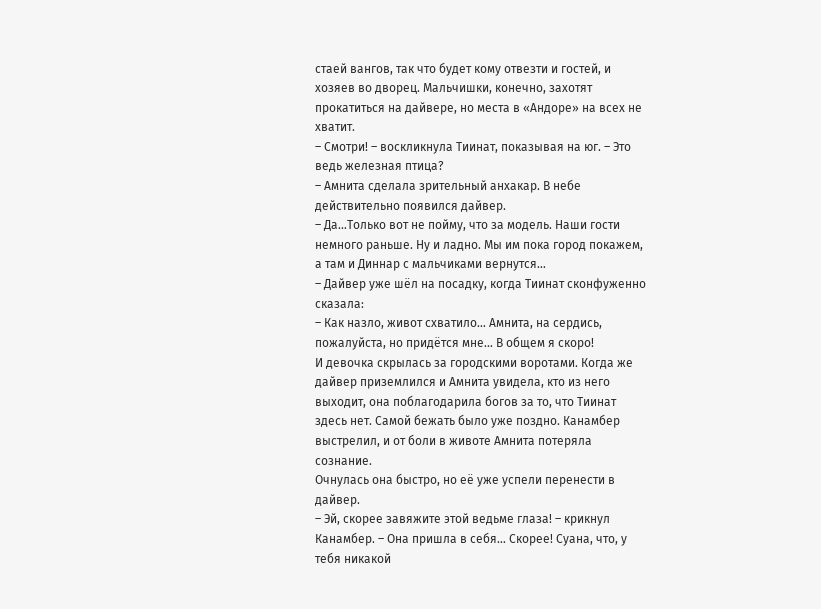стаей вангов, так что будет кому отвезти и гостей, и хозяев во дворец. Мальчишки, конечно, захотят прокатиться на дайвере, но места в «Андоре» на всех не хватит.
– Смотри! – воскликнула Тиинат, показывая на юг. – Это ведь железная птица?
– Амнита сделала зрительный анхакар. В небе действительно появился дайвер.
– Да…Только вот не пойму, что за модель. Наши гости немного раньше. Ну и ладно. Мы им пока город покажем, а там и Диннар с мальчиками вернутся…
– Дайвер уже шёл на посадку, когда Тиинат сконфуженно сказала:
– Как назло, живот схватило… Амнита, на сердись, пожалуйста, но придётся мне… В общем я скоро!
И девочка скрылась за городскими воротами. Когда же дайвер приземлился и Амнита увидела, кто из него выходит, она поблагодарила богов за то, что Тиинат здесь нет. Самой бежать было уже поздно. Канамбер выстрелил, и от боли в животе Амнита потеряла сознание.
Очнулась она быстро, но её уже успели перенести в дайвер.
– Эй, скорее завяжите этой ведьме глаза! – крикнул Канамбер. – Она пришла в себя… Скорее! Суана, что, у тебя никакой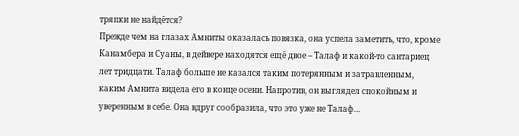тряпки не найдётся?
Прежде чем на глазах Амниты оказалась повязка, она успела заметить, что, кроме Канамбера и Суаны, в дейвере находятся ещё двое – Талаф и какой-то сантариец лет тридцати. Талаф больше не казался таким потерянным и затравленным, каким Амнита видела его в конце осени. Напротив, он выглядел спокойным и уверенным в себе. Она вдруг сообразила, что это уже не Талаф…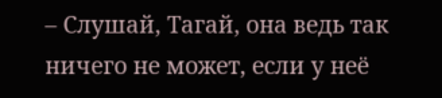– Слушай, Тагай, она ведь так ничего не может, если у неё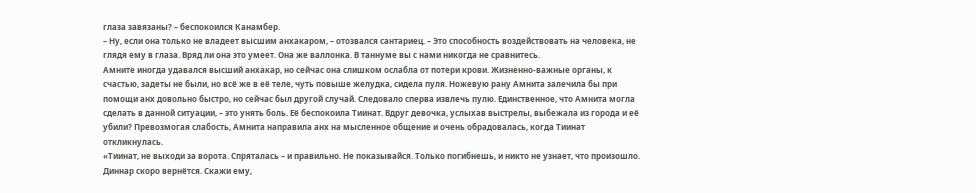глаза завязаны? – беспокоился Канамбер.
– Ну, если она только не владеет высшим анхакаром, – отозвался сантариец. – Это способность воздействовать на человека, не глядя ему в глаза. Вряд ли она это умеет. Она же валлонка. В таннуме вы с нами никогда не сравнитесь.
Амните иногда удавался высший анхакар, но сейчас она слишком ослабла от потери крови. Жизненно-важные органы, к счастью, задеты не были, но всё же в её теле, чуть повыше желудка, сидела пуля. Ножевую рану Амнита залечила бы при помощи анх довольно быстро, но сейчас был другой случай. Следовало сперва извлечь пулю. Единственное, что Амнита могла сделать в данной ситуации, – это унять боль. Её беспокоила Тиинат. Вдруг девочка, услыхав выстрелы, выбежала из города и её убили? Превозмогая слабость, Амнита направила анх на мысленное общение и очень обрадовалась, когда Тиинат откликнулась.
«Тиинат, не выходи за ворота. Спряталась – и правильно. Не показывайся. Только погибнешь, и никто не узнает, что произошло. Диннар скоро вернётся. Скажи ему,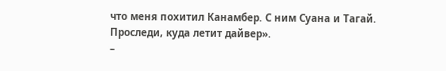что меня похитил Канамбер. С ним Суана и Тагай. Проследи, куда летит дайвер».
–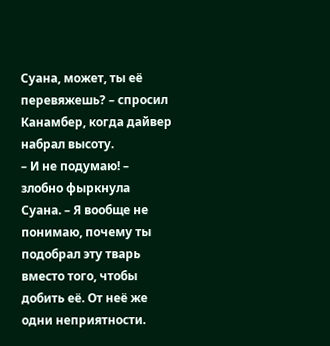Суана, может, ты её перевяжешь? – спросил Канамбер, когда дайвер набрал высоту.
– И не подумаю! – злобно фыркнула Суана. – Я вообще не понимаю, почему ты подобрал эту тварь вместо того, чтобы добить её. От неё же одни неприятности.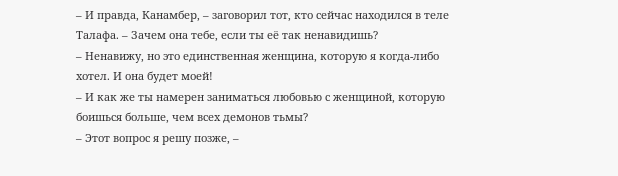– И правда, Канамбер, – заговорил тот, кто сейчас находился в теле Талафа. – Зачем она тебе, если ты её так ненавидишь?
– Ненавижу, но это единственная женщина, которую я когда-либо хотел. И она будет моей!
– И как же ты намерен заниматься любовью с женщиной, которую боишься больше, чем всех демонов тьмы?
– Этот вопрос я решу позже, –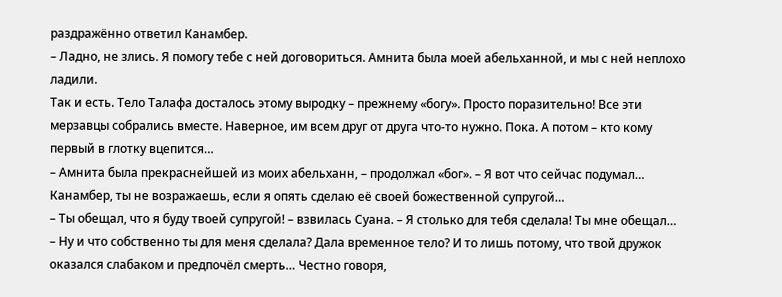раздражённо ответил Канамбер.
– Ладно, не злись. Я помогу тебе с ней договориться. Амнита была моей абельханной, и мы с ней неплохо ладили.
Так и есть. Тело Талафа досталось этому выродку – прежнему «богу». Просто поразительно! Все эти мерзавцы собрались вместе. Наверное, им всем друг от друга что-то нужно. Пока. А потом – кто кому первый в глотку вцепится…
– Амнита была прекраснейшей из моих абельханн, – продолжал «бог». – Я вот что сейчас подумал… Канамбер, ты не возражаешь, если я опять сделаю её своей божественной супругой…
– Ты обещал, что я буду твоей супругой! – взвилась Суана. – Я столько для тебя сделала! Ты мне обещал…
– Ну и что собственно ты для меня сделала? Дала временное тело? И то лишь потому, что твой дружок оказался слабаком и предпочёл смерть… Честно говоря,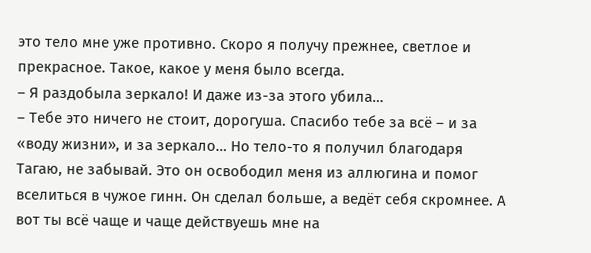это тело мне уже противно. Скоро я получу прежнее, светлое и прекрасное. Такое, какое у меня было всегда.
– Я раздобыла зеркало! И даже из-за этого убила…
– Тебе это ничего не стоит, дорогуша. Спасибо тебе за всё – и за «воду жизни», и за зеркало… Но тело-то я получил благодаря Тагаю, не забывай. Это он освободил меня из аллюгина и помог вселиться в чужое гинн. Он сделал больше, а ведёт себя скромнее. А вот ты всё чаще и чаще действуешь мне на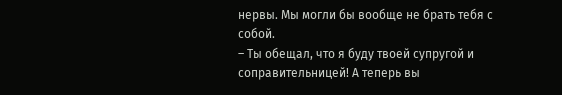нервы. Мы могли бы вообще не брать тебя с собой.
– Ты обещал, что я буду твоей супругой и соправительницей! А теперь вы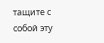тащите с собой эту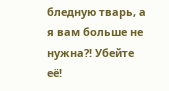бледную тварь, а я вам больше не нужна?! Убейте её!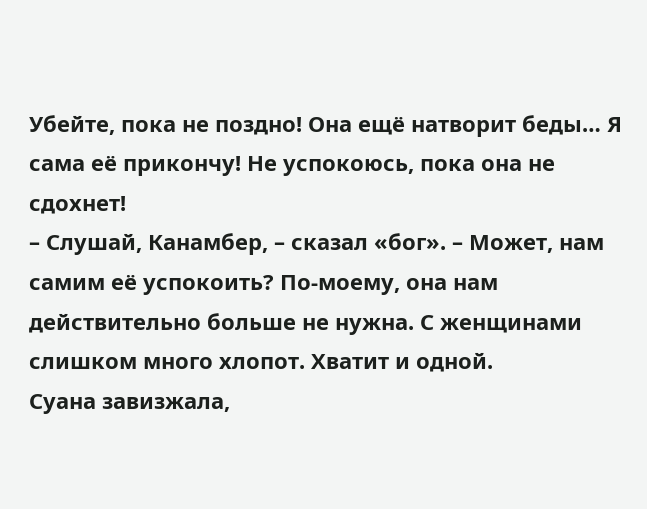Убейте, пока не поздно! Она ещё натворит беды… Я сама её прикончу! Не успокоюсь, пока она не сдохнет!
– Слушай, Канамбер, – сказал «бог». – Может, нам самим её успокоить? По-моему, она нам действительно больше не нужна. С женщинами слишком много хлопот. Хватит и одной.
Суана завизжала,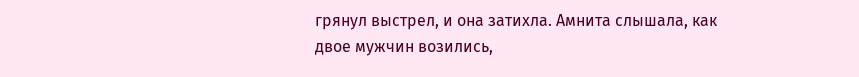грянул выстрел, и она затихла. Амнита слышала, как двое мужчин возились,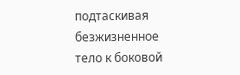подтаскивая безжизненное тело к боковой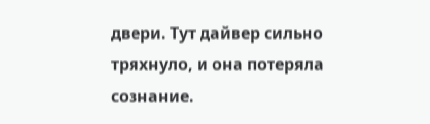двери. Тут дайвер сильно тряхнуло, и она потеряла сознание.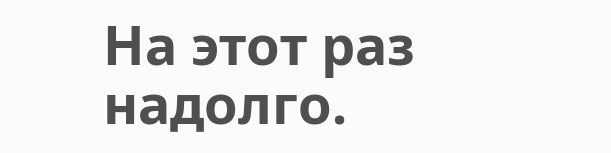На этот раз надолго.